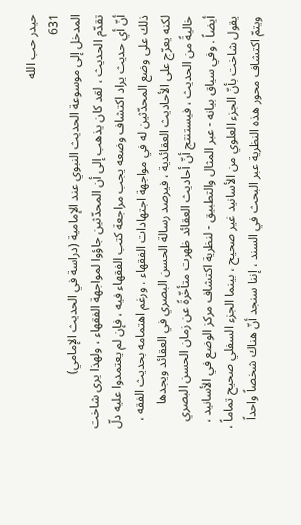حيدر حب الله
631
المدخل إلى موسوعة الحديث النبوي عند الإمامية (دراسة في الحديث الإمامي)
تقدّم الحديث ، لقد كان يذهب إلى أن المحدّثين جاؤوا لمواجهة الفقهاء ، ولهذا يرى شاخت أنّ أي حديث يراد اكتشاف وضعه يجب مراجعة كتب الفقهاء فيه ، فإن لم يعتمدوا عليه دلّ ذلك على وضع المحدّثين له في مواجهة اجتهادات الفقهاء . ورغم اهتمامه بحديث الفقه ، لكنه يعرّج على الأحاديث العقائدية ، فيرصد رسالة الحسن البصري في العقائد ويجدها خاليةً من الحديث ، فيستنتج أنّ أحاديث العقائد ظهرت متأخّرةً عن زمان الحسن البصري أيضاً . وفي سياق بيانه - عبر المثال والتطبيق - لنظرية اكتشاف مركز الوضع في الأسانيد ، يقول شاخت بأنّ الجزء العلوي من الأسانيد غير صحيح ، بينما الجزء السفلي صحيح تماماً ، ويتمّ اكتشاف محور هذه النظرية عبر البحث في السند ، إننا سنجد أنّ هناك شخصاً واحداً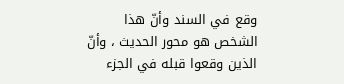وقع في السند وأنّ هذا الشخص هو محور الحديث ، وأنّ الذين وقعوا قبله في الجزء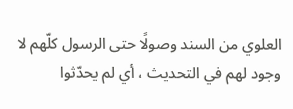العلوي من السند وصولًا حتى الرسول كلّهم لا وجود لهم في التحديث ، أي لم يحدّثوا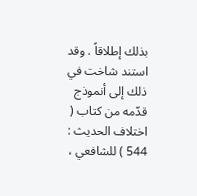بذلك إطلاقاً . وقد استند شاخت في ذلك إلى أنموذج قدّمه من كتاب ( اختلاف الحديث : 544 ) للشافعي ،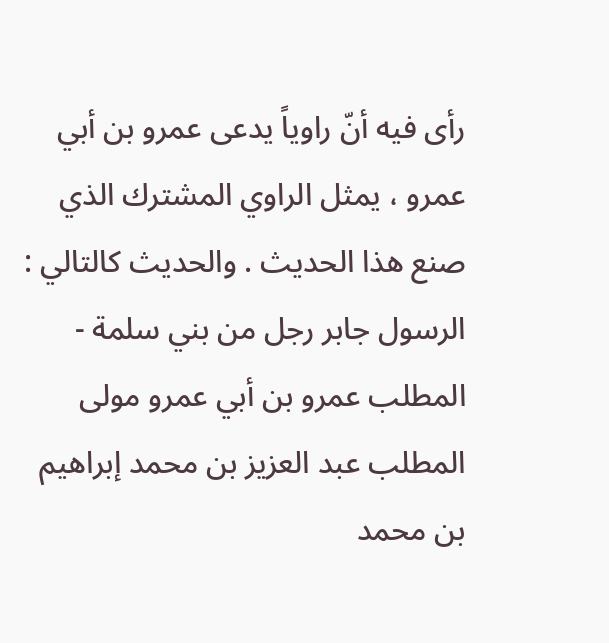رأى فيه أنّ راوياً يدعى عمرو بن أبي عمرو ، يمثل الراوي المشترك الذي صنع هذا الحديث . والحديث كالتالي : الرسول جابر رجل من بني سلمة - المطلب عمرو بن أبي عمرو مولى المطلب عبد العزيز بن محمد إبراهيم بن محمد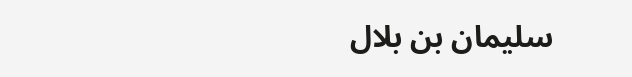سليمان بن بلال